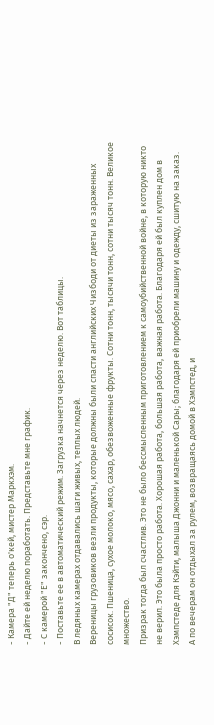- Камера "Д" теперь о'кей, мистер Маркхэм.
- Дайте ей неделю поработать. Представьте мне график.
- С камерой "Е" закончено, сэр.
- Поставьте ее в автоматический режим. Загрузка начнется через неделю. Вот таблицы.
В ледяных камерах отдавались шаги живых, теплых людей.
Вереницы грузовиков везли продукты, которые должны были спасти английских Чизбоди от диеты из зараженных сосисок. Пшеница, сухое молоко, мясо, сахар, обезвоженные фрукты. Сотни тонн, тысячи тонн, сотни тысяч тонн. Великое множество.
Призрак тогда был счастлив. Это не было бессмысленным приготовлением к самоубийственной войне, в которую никто не верил. Это была просто работа. Хорошая работа, большая работа, важная работа. Благодаря ей был куплен дом в Хэмпстеде для Кэйти, малыша Джонни и маленькой Сары; благодаря ей приобрели машину и одежду, сшитую на заказ.
А по вечерам он отдыхал за рулем, возвращаясь домой в Хэмпстед, и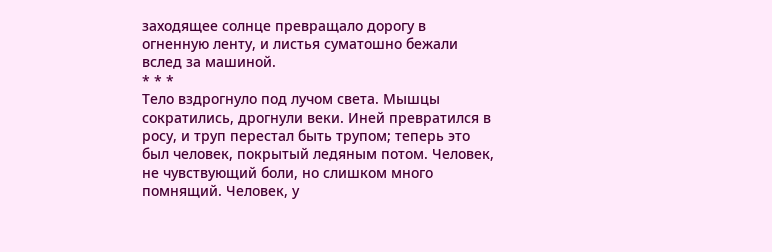заходящее солнце превращало дорогу в огненную ленту, и листья суматошно бежали вслед за машиной.
* * *
Тело вздрогнуло под лучом света. Мышцы сократились, дрогнули веки. Иней превратился в росу, и труп перестал быть трупом; теперь это был человек, покрытый ледяным потом. Человек, не чувствующий боли, но слишком много помнящий. Человек, у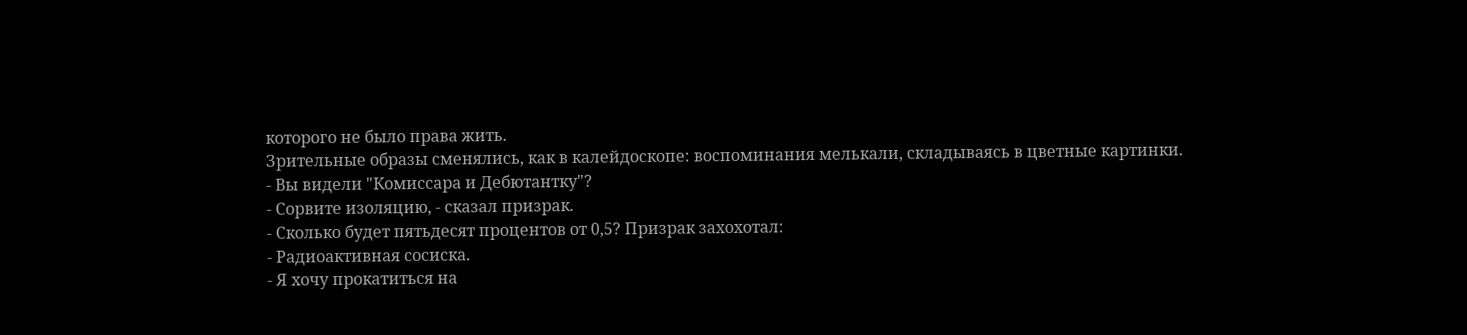которого не было права жить.
Зрительные образы сменялись, как в калейдоскопе: воспоминания мелькали, складываясь в цветные картинки.
- Вы видели "Комиссара и Дебютантку"?
- Сорвите изоляцию, - сказал призрак.
- Сколько будет пятьдесят процентов от 0,5? Призрак захохотал:
- Радиоактивная сосиска.
- Я хочу прокатиться на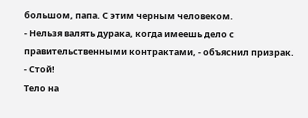большом, папа. С этим черным человеком.
- Нельзя валять дурака, когда имеешь дело с правительственными контрактами, - объяснил призрак.
- Стой!
Тело на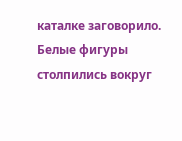каталке заговорило. Белые фигуры столпились вокруг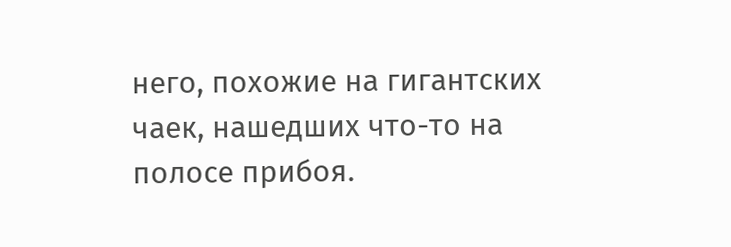него, похожие на гигантских чаек, нашедших что-то на полосе прибоя.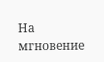На мгновение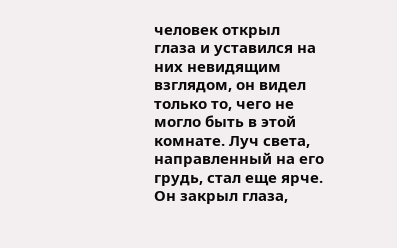человек открыл глаза и уставился на них невидящим взглядом, он видел только то, чего не могло быть в этой комнате. Луч света, направленный на его грудь, стал еще ярче. Он закрыл глаза,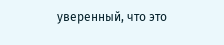уверенный, что это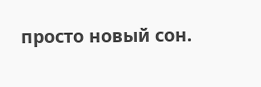просто новый сон.